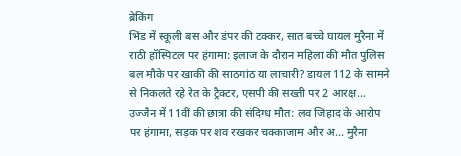ब्रेकिंग
भिंड में स्कूली बस और डंपर की टक्कर, सात बच्चे घायल मुरैना में राठी हॉस्पिटल पर हंगामा: इलाज के दौरान महिला की मौत पुलिस बल मौके पर खाकी की साठगांठ या लाचारी? डायल 112 के सामने से निकलते रहे रेत के ट्रैक्टर, एसपी की सख्ती पर 2 आरक्ष... उज्जैन में 11वीं की छात्रा की संदिग्ध मौत: लव जिहाद के आरोप पर हंगामा, सड़क पर शव रखकर चक्काजाम और अ... मुरैना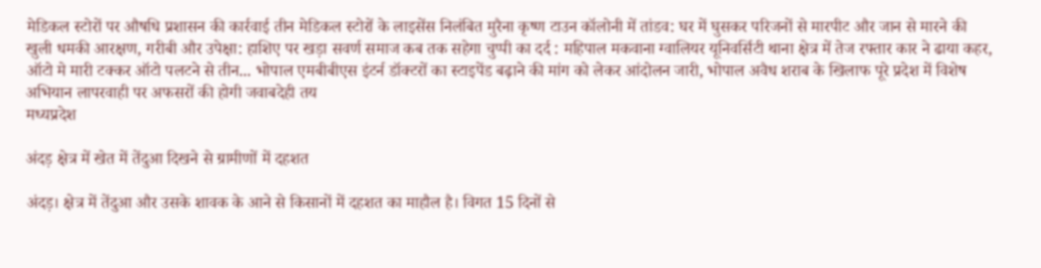मेडिकल स्टोरों पर औषधि प्रशासन की कार्रवाई तीन मेडिकल स्टोरों के लाइसेंस निलंबित मुरैना कृष्ण टाउन कॉलोनी में तांडव: घर में घुसकर परिजनों से मारपीट और जान से मारने की खुली धमकी आरक्षण, गरीबी और उपेक्षा: हाशिए पर खड़ा सवर्ण समाज कब तक सहेगा चुप्पी का दर्द : महिपाल मकवाना ग्वालियर यूनिवर्सिटी थाना क्षेत्र में तेज रफ्तार कार ने ढाया कहर, ऑटो मे मारी टक्कर ऑटो पलटने से तीन... भोपाल एमबीबीएस इंटर्न डॉक्टरों का स्टाइपेंड बढ़ाने की मांग को लेकर आंदोलन जारी, भोपाल अवैध शराब के खिलाफ पूरे प्रदेश में विशेष अभियान लापरवाही पर अफसरों की होगी जवाबदेही तय
मध्यप्रदेश

अंदड़ क्षेत्र में खेत में तेंदुआ दिखने से ग्रामीणों में दहशत

अंदड़। क्षेत्र में तेंदुआ और उसके शावक के आने से किसानों में दहशत का माहौल है। विगत 15 दिनों से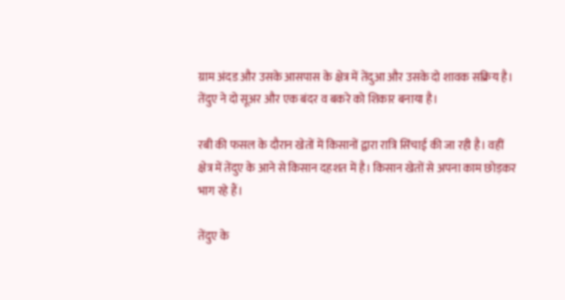ग्राम अंदड और उसके आसपास के क्षेत्र में तेंदुआ और उसके दो शावक सक्रिय है। तेंदुए ने दो सूअर और एक बंदर व बकरे को शिकार बनाया है।

रबी की फसल के दौरान खेतों में किसानों द्वारा रात्रि सिंचाई की जा रही है। वहीं क्षेत्र में तेंदुए के आने से किसान दहशत में है। किसान खेतों से अपना काम छोड़कर भाग रहे हैं।

तेंदुए के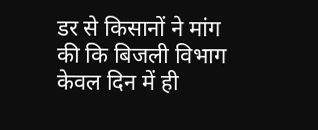डर से किसानों ने मांग की कि बिजली विभाग केवल दिन में ही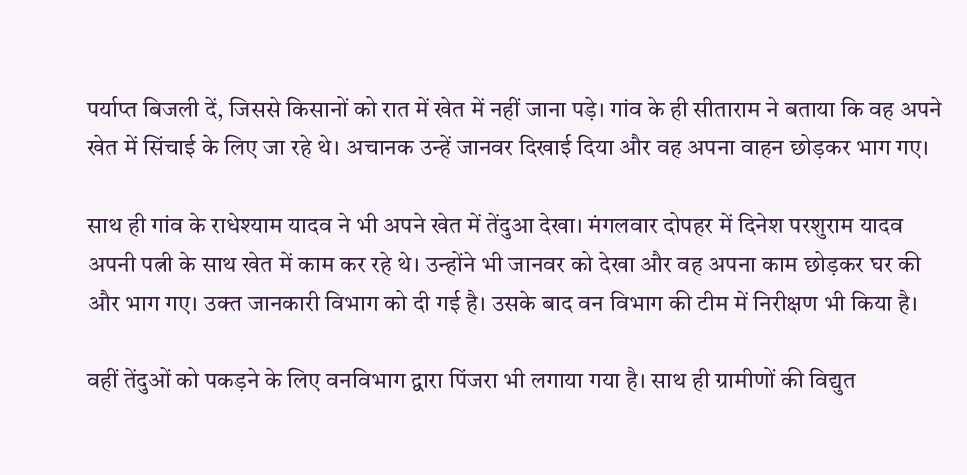पर्याप्त बिजली दें, जिससे किसानों को रात में खेत में नहीं जाना पड़े। गांव के ही सीताराम ने बताया कि वह अपने खेत में सिंचाई के लिए जा रहे थे। अचानक उन्हें जानवर दिखाई दिया और वह अपना वाहन छोड़कर भाग गए।

साथ ही गांव के राधेश्याम यादव ने भी अपने खेत में तेंदुआ देखा। मंगलवार दोपहर में दिनेश परशुराम यादव अपनी पत्नी के साथ खेत में काम कर रहे थे। उन्होंने भी जानवर को देखा और वह अपना काम छोड़कर घर की और भाग गए। उक्त जानकारी विभाग को दी गई है। उसके बाद वन विभाग की टीम में निरीक्षण भी किया है।

वहीं तेंदुओं को पकड़ने के लिए वनविभाग द्वारा पिंजरा भी लगाया गया है। साथ ही ग्रामीणों की विद्युत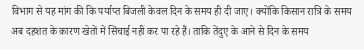विभाग से यह मांग की कि पर्याप्त बिजली केवल दिन के समय ही दी जाए। क्योंकि किसान रात्रि के समय अब दहशत के कारण खेतों में सिंचाई नहीं कर पा रहे हैं। ताकि तेंदुए के आने से दिन के समय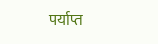पर्याप्त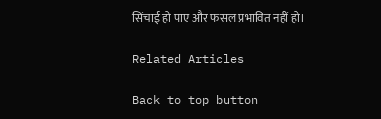सिंचाई हो पाए और फसल प्रभावित नहीं हो।

Related Articles

Back to top button